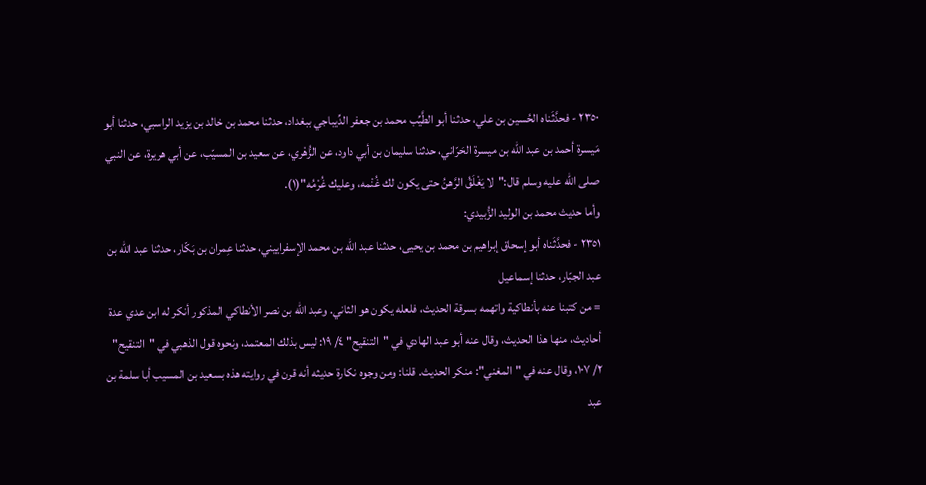٢٣٥٠ - فحدَّثَناه الحُسين بن علي، حدثنا أبو الطَّيِّب محمد بن جعفر الدِّيباجي ببغداد، حدثنا محمد بن خالد بن يزيد الراسبي، حدثنا أبو مَيسرة أحمد بن عبد الله بن ميسرة الحَرّاني، حدثنا سليمان بن أبي داود، عن الزُّهْري، عن سعيد بن المسيّب، عن أبي هريرة، عن النبي صلى الله عليه وسلم قال:"لا يَغْلَقُ الرَّهنُ حتى يكون لك غُنْمه، وعليك غُرْمُه"(١).
وأما حديث محمد بن الوليد الزُّبيدي:
٢٣٥١ - فحدَّثَناه أبو إسحاق إبراهيم بن محمد بن يحيى، حدثنا عبد الله بن محمد الإسفراييني، حدثنا عِمران بن بَكّار، حدثنا عبد الله بن عبد الجبّار، حدثنا إسماعيل
= من كتبنا عنه بأنطاكية واتهمه بسرقة الحديث، فلعله يكون هو الثاني. وعبد الله بن نصر الأنطاكي المذكور أنكر له ابن عدي عدة أحاديث، منها هذا الحديث، وقال عنه أبو عبد الهادي في "التنقيح" ٤/ ١٩: ليس بذلك المعتمد، ونحوه قول الذهبي في "التنقيح" ٢/ ١٠٧، وقال عنه في "المغني": منكر الحديث. قلنا: ومن وجوه نكارة حديثه أنه قرن في روايته هذه بسعيد بن المسيب أبا سلمة بن عبد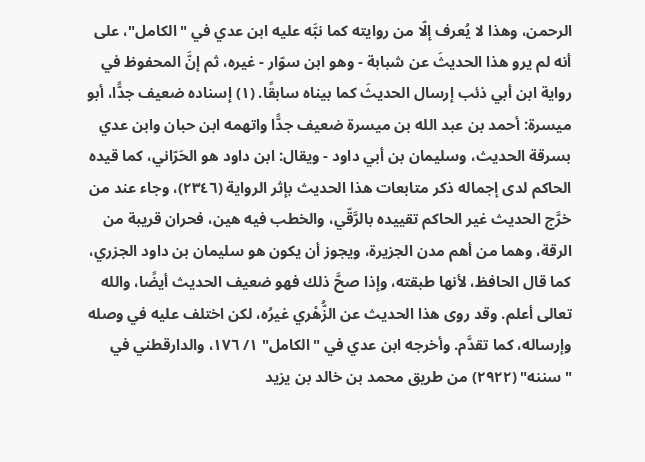الرحمن، وهذا لا يُعرف إلّا من روايته كما نبَّه عليه ابن عدي في "الكامل"، على أنه لم يرو هذا الحديثَ عن شبابة - وهو ابن سوّار - غيره، ثم إنَّ المحفوظ في رواية ابن أبي ذئب إرسال الحديثَ كما بيناه سابقًا. (١) إسناده ضعيف جدًّا، أبو ميسرة: أحمد بن عبد الله بن ميسرة ضعيف جدًّا واتهمه ابن حبان وابن عدي بسرقة الحديث، وسليمان بن أبي داود - ويقال: ابن داود هو الحَرّاني، كما قيده الحاكم لدى إجماله ذكر متابعات هذا الحديث بإثر الرواية (٢٣٤٦)، وجاء عند من خرَّج الحديث غير الحاكم تقييده بالرَّقّي، والخطب فيه هين، فحران قريبة من الرقة، وهما من أهم مدن الجزيرة، ويجوز أن يكون هو سليمان بن داود الجزري، كما قال الحافظ، لأنها طبقته، وإذا صحَّ ذلك فهو ضعيف الحديث أيضًا، والله تعالى أعلم. وقد روى هذا الحديث عن الزُّهْري غيرُه، لكن اختلف عليه في وصله وإرساله، كما تقدَّم. وأخرجه ابن عدي في "الكامل" ١/ ١٧٦، والدارقطني في "سننه" (٢٩٢٢) من طريق محمد بن خالد بن يزيد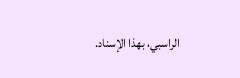الراسبي، بهذا الإسناد.